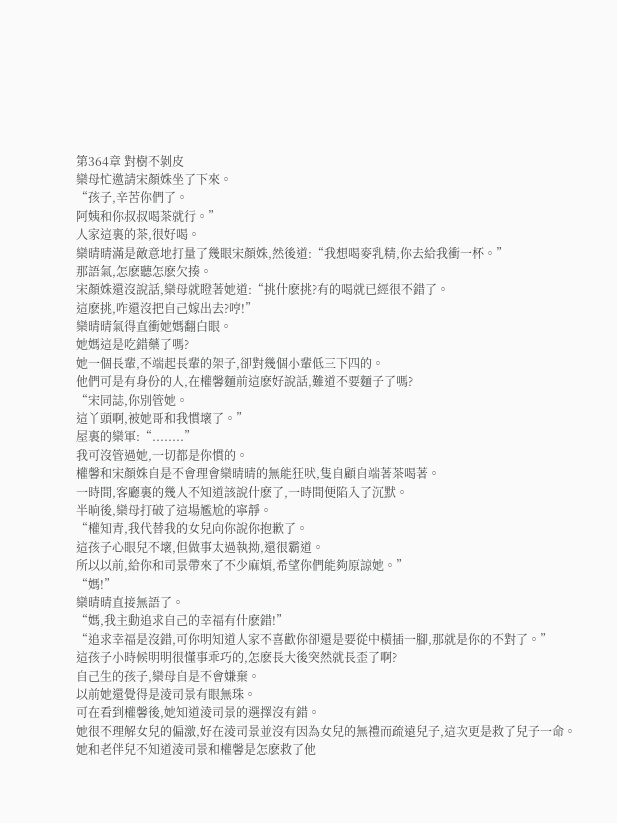第364章 對樹不剝皮
欒母忙邀請宋顏姝坐了下來。
“孩子,辛苦你們了。
阿姨和你叔叔喝茶就行。”
人家這裏的茶,很好喝。
欒晴晴滿是敵意地打量了幾眼宋顏姝,然後道:“我想喝麥乳精,你去給我衝一杯。”
那語氣,怎麽聽怎麽欠揍。
宋顏姝還沒說話,欒母就瞪著她道:“挑什麽挑?有的喝就已經很不錯了。
這麽挑,咋還沒把自己嫁出去?哼!”
欒晴晴氣得直衝她媽翻白眼。
她媽這是吃錯藥了嗎?
她一個長輩,不端起長輩的架子,卻對幾個小輩低三下四的。
他們可是有身份的人,在權馨麵前這麽好說話,難道不要麵子了嗎?
“宋同誌,你別管她。
這丫頭啊,被她哥和我慣壞了。”
屋裏的欒軍:“........”
我可沒管過她,一切都是你慣的。
權馨和宋顏姝自是不會理會欒晴晴的無能狂吠,隻自顧自端著茶喝著。
一時間,客廳裏的幾人不知道該說什麽了,一時間便陷入了沉默。
半晌後,欒母打破了這場尷尬的寧靜。
“權知青,我代替我的女兒向你說你抱歉了。
這孩子心眼兒不壞,但做事太過執拗,還很霸道。
所以以前,給你和司景帶來了不少麻煩,希望你們能夠原諒她。”
“媽!”
欒晴晴直接無語了。
“媽,我主動追求自己的幸福有什麽錯!”
“追求幸福是沒錯,可你明知道人家不喜歡你卻還是要從中橫插一腳,那就是你的不對了。”
這孩子小時候明明很懂事乖巧的,怎麽長大後突然就長歪了啊?
自己生的孩子,欒母自是不會嫌棄。
以前她還覺得是淩司景有眼無珠。
可在看到權馨後,她知道淩司景的選擇沒有錯。
她很不理解女兒的偏激,好在淩司景並沒有因為女兒的無禮而疏遠兒子,這次更是救了兒子一命。
她和老伴兒不知道淩司景和權馨是怎麽救了他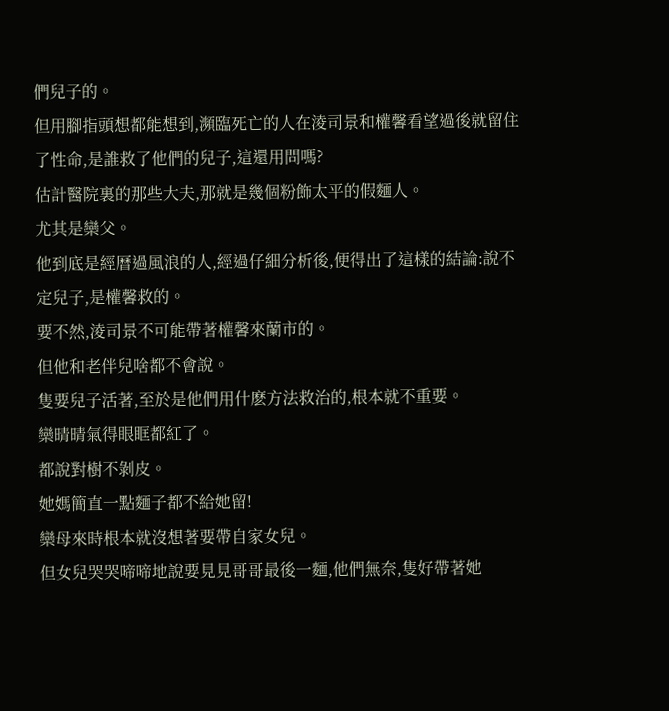們兒子的。
但用腳指頭想都能想到,瀕臨死亡的人在淩司景和權馨看望過後就留住了性命,是誰救了他們的兒子,這還用問嗎?
估計醫院裏的那些大夫,那就是幾個粉飾太平的假麵人。
尤其是欒父。
他到底是經曆過風浪的人,經過仔細分析後,便得出了這樣的結論:說不定兒子,是權馨救的。
要不然,淩司景不可能帶著權馨來蘭市的。
但他和老伴兒啥都不會說。
隻要兒子活著,至於是他們用什麽方法救治的,根本就不重要。
欒晴晴氣得眼眶都紅了。
都說對樹不剝皮。
她媽簡直一點麵子都不給她留!
欒母來時根本就沒想著要帶自家女兒。
但女兒哭哭啼啼地說要見見哥哥最後一麵,他們無奈,隻好帶著她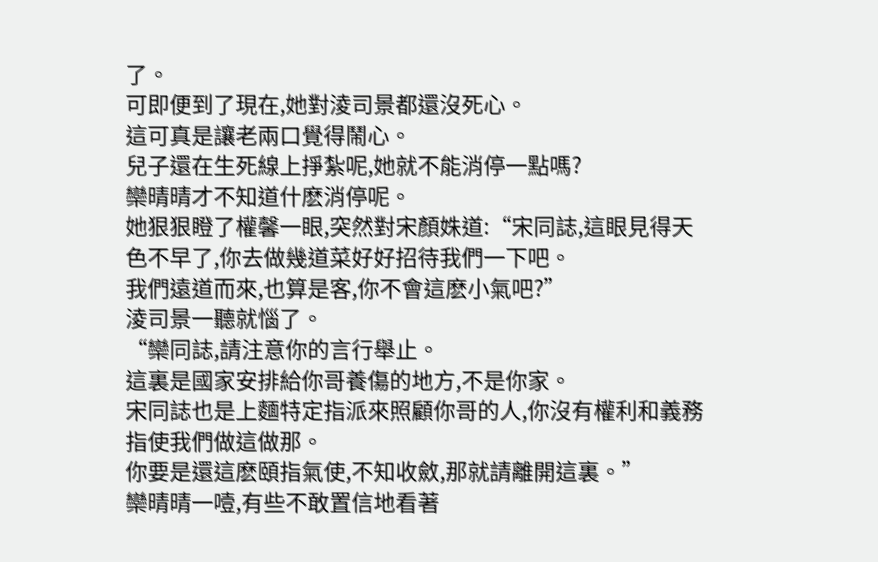了。
可即便到了現在,她對淩司景都還沒死心。
這可真是讓老兩口覺得鬧心。
兒子還在生死線上掙紮呢,她就不能消停一點嗎?
欒晴晴才不知道什麽消停呢。
她狠狠瞪了權馨一眼,突然對宋顏姝道:“宋同誌,這眼見得天色不早了,你去做幾道菜好好招待我們一下吧。
我們遠道而來,也算是客,你不會這麽小氣吧?”
淩司景一聽就惱了。
“欒同誌,請注意你的言行舉止。
這裏是國家安排給你哥養傷的地方,不是你家。
宋同誌也是上麵特定指派來照顧你哥的人,你沒有權利和義務指使我們做這做那。
你要是還這麽頤指氣使,不知收斂,那就請離開這裏。”
欒晴晴一噎,有些不敢置信地看著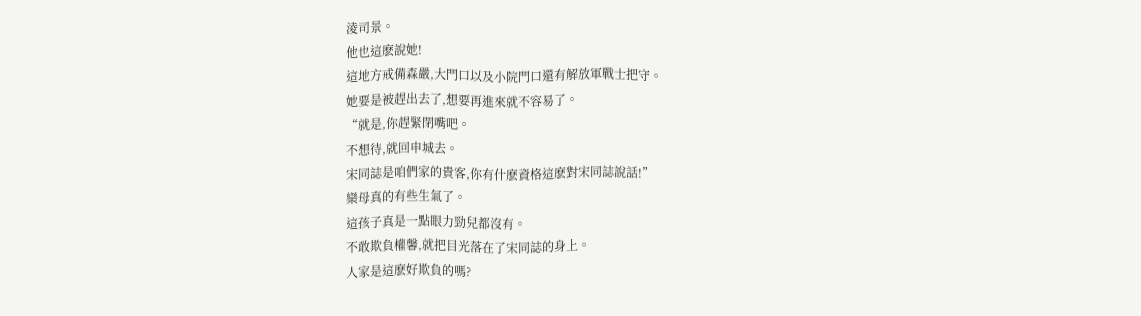淩司景。
他也這麽說她!
這地方戒備森嚴,大門口以及小院門口還有解放軍戰士把守。
她要是被趕出去了,想要再進來就不容易了。
“就是,你趕緊閉嘴吧。
不想待,就回申城去。
宋同誌是咱們家的貴客,你有什麽資格這麽對宋同誌說話!”
欒母真的有些生氣了。
這孩子真是一點眼力勁兒都沒有。
不敢欺負權馨,就把目光落在了宋同誌的身上。
人家是這麽好欺負的嗎?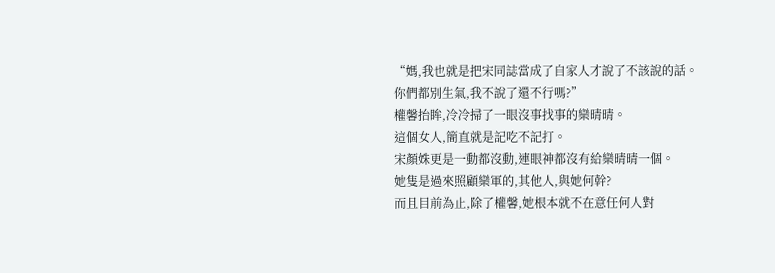“媽,我也就是把宋同誌當成了自家人才說了不該說的話。
你們都別生氣,我不說了還不行嗎?”
權馨抬眸,冷冷掃了一眼沒事找事的欒晴晴。
這個女人,簡直就是記吃不記打。
宋顏姝更是一動都沒動,連眼神都沒有給欒晴晴一個。
她隻是過來照顧欒軍的,其他人,與她何幹?
而且目前為止,除了權馨,她根本就不在意任何人對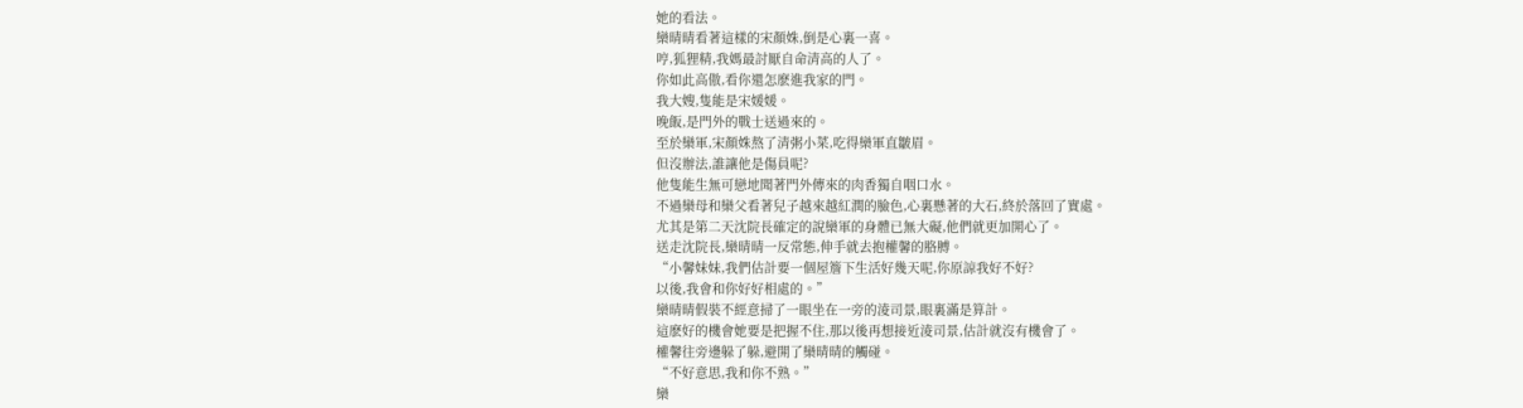她的看法。
欒晴晴看著這樣的宋顏姝,倒是心裏一喜。
哼,狐狸精,我媽最討厭自命清高的人了。
你如此高傲,看你還怎麽進我家的門。
我大嫂,隻能是宋媛媛。
晚飯,是門外的戰士送過來的。
至於欒軍,宋顏姝熬了清粥小菜,吃得欒軍直皺眉。
但沒辦法,誰讓他是傷員呢?
他隻能生無可戀地聞著門外傳來的肉香獨自咽口水。
不過欒母和欒父看著兒子越來越紅潤的臉色,心裏懸著的大石,終於落回了實處。
尤其是第二天沈院長確定的說欒軍的身體已無大礙,他們就更加開心了。
送走沈院長,欒晴晴一反常態,伸手就去抱權馨的胳膊。
“小馨妹妹,我們估計要一個屋簷下生活好幾天呢,你原諒我好不好?
以後,我會和你好好相處的。”
欒晴晴假裝不經意掃了一眼坐在一旁的淩司景,眼裏滿是算計。
這麽好的機會她要是把握不住,那以後再想接近淩司景,估計就沒有機會了。
權馨往旁邊躲了躲,避開了欒晴晴的觸碰。
“不好意思,我和你不熟。”
欒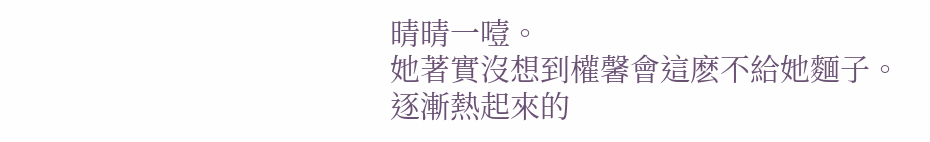晴晴一噎。
她著實沒想到權馨會這麽不給她麵子。
逐漸熱起來的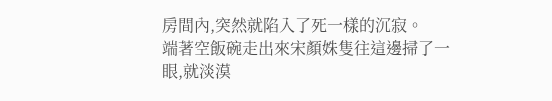房間內,突然就陷入了死一樣的沉寂。
端著空飯碗走出來宋顏姝隻往這邊掃了一眼,就淡漠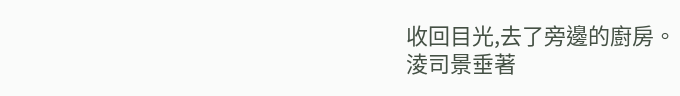收回目光,去了旁邊的廚房。
淩司景垂著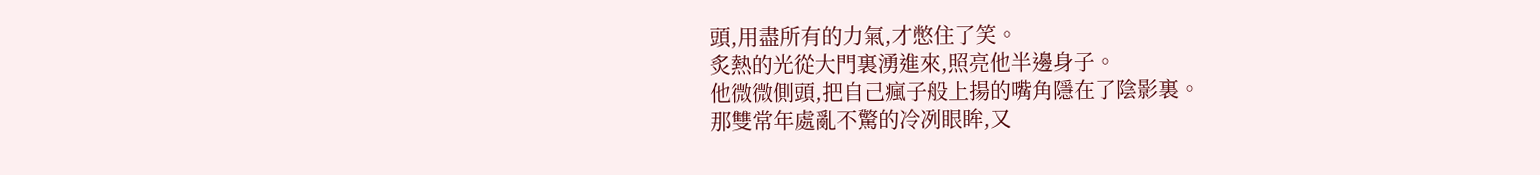頭,用盡所有的力氣,才憋住了笑。
炙熱的光從大門裏湧進來,照亮他半邊身子。
他微微側頭,把自己瘋子般上揚的嘴角隱在了陰影裏。
那雙常年處亂不驚的冷冽眼眸,又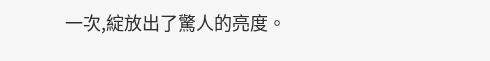一次,綻放出了驚人的亮度。